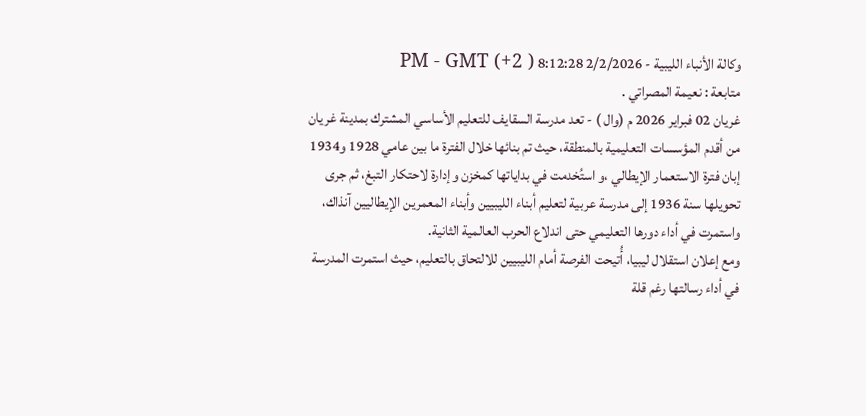وكالة الأنباء الليبية - 2/2/2026 8:12:28 PM - GMT (+2 )
متابعة : نعيمة المصراتي .
غريان 02 فبراير 2026 م (وال ) - تعد مدرسة السقايف للتعليم الأساسي المشترك بمدينة غريان من أقدم المؤسسات التعليمية بالمنطقة، حيث تم بنائها خلال الفترة ما بين عامي 1928 و1934 إبان فترة الاستعمار الإيطالي ،و استُخدمت في بداياتها كمخزن وإدارة لاحتكار التبغ، ثم جرى تحويلها سنة 1936 إلى مدرسة عربية لتعليم أبناء الليبيين وأبناء المعمرين الإيطاليين آنذاك، واستمرت في أداء دورها التعليمي حتى اندلاع الحرب العالمية الثانية.
ومع إعلان استقلال ليبيا، أُتيحت الفرصة أمام الليبيين للالتحاق بالتعليم، حيث استمرت المدرسة في أداء رسالتها رغم قلة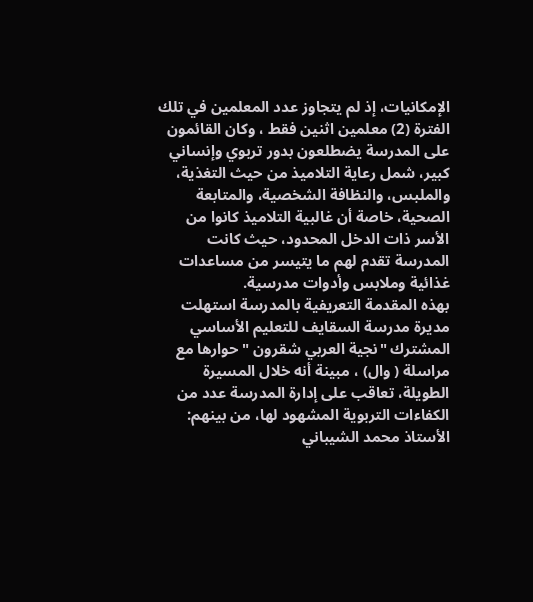الإمكانيات، إذ لم يتجاوز عدد المعلمين في تلك الفترة (2) معلمين اثنين فقط ، وكان القائمون على المدرسة يضطلعون بدور تربوي وإنساني كبير، شمل رعاية التلاميذ من حيث التغذية، والملبس، والنظافة الشخصية، والمتابعة الصحية، خاصة أن غالبية التلاميذ كانوا من الأسر ذات الدخل المحدود، حيث كانت المدرسة تقدم لهم ما يتيسر من مساعدات غذائية وملابس وأدوات مدرسية.
بهذه المقدمة التعريفية بالمدرسة استهلت مديرة مدرسة السقايف للتعليم الأساسي المشترك "نجية العربي شقرون " حوارها مع مراسلة ( وال) ، مبينة أنه خلال المسيرة الطويلة، تعاقب على إدارة المدرسة عدد من الكفاءات التربوية المشهود لها، من بينهم: الأستاذ محمد الشيباني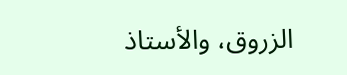الزروق، والأستاذ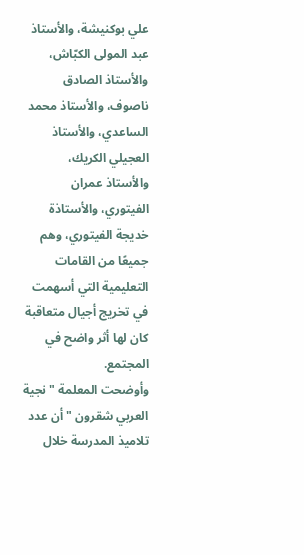علي بوكنيشة، والأستاذ عبد المولى الكبّاش، والأستاذ الصادق ناصوف، والأستاذ محمد الساعدي، والأستاذ العجيلي الكريك، والأستاذ عمران الفيتوري، والأستاذة خديجة الفيتوري، وهم جميعًا من القامات التعليمية التي أسهمت في تخريج أجيال متعاقبة كان لها أثر واضح في المجتمع.
وأوضحت المعلمة "نجية العربي شقرون " أن عدد تلاميذ المدرسة خلال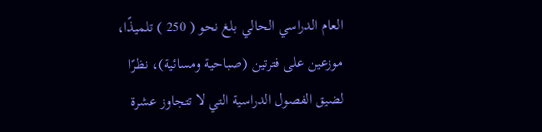العام الدراسي الحالي بلغ نحو ( 250 ) تلميذًا، موزعين على فترتين (صباحية ومسائية)، نظرًا لضيق الفصول الدراسية التي لا تتجاوز عشرة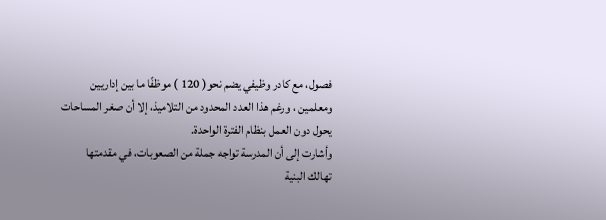فصول، مع كادر وظيفي يضم نحو( 120 ) موظفًا ما بين إداريين ومعلمين ، ورغم هذا العدد المحدود من التلاميذ، إلا أن صغر المساحات يحول دون العمل بنظام الفترة الواحدة.
وأشارت إلى أن المدرسة تواجه جملة من الصعوبات، في مقدمتها تهالك البنية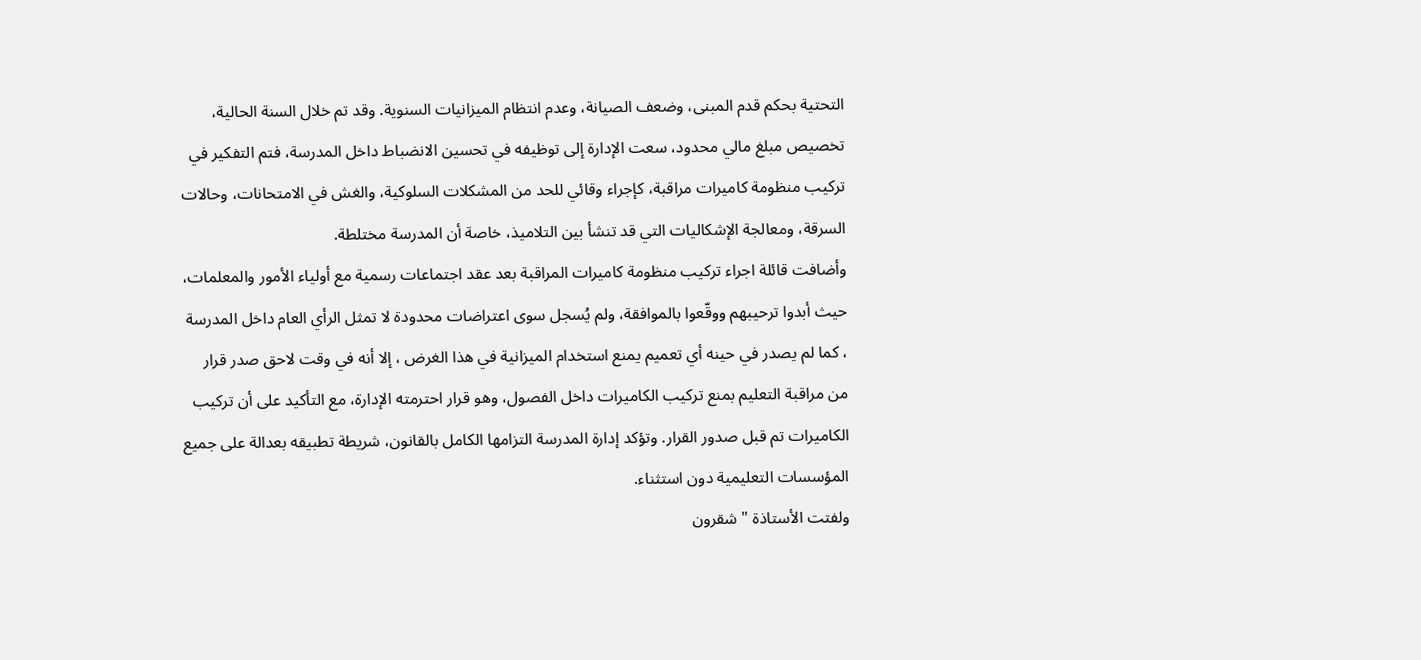التحتية بحكم قدم المبنى، وضعف الصيانة، وعدم انتظام الميزانيات السنوية. وقد تم خلال السنة الحالية، تخصيص مبلغ مالي محدود، سعت الإدارة إلى توظيفه في تحسين الانضباط داخل المدرسة، فتم التفكير في تركيب منظومة كاميرات مراقبة، كإجراء وقائي للحد من المشكلات السلوكية، والغش في الامتحانات، وحالات السرقة، ومعالجة الإشكاليات التي قد تنشأ بين التلاميذ، خاصة أن المدرسة مختلطة.
وأضافت قائلة اجراء تركيب منظومة كاميرات المراقبة بعد عقد اجتماعات رسمية مع أولياء الأمور والمعلمات، حيث أبدوا ترحيبهم ووقّعوا بالموافقة، ولم يُسجل سوى اعتراضات محدودة لا تمثل الرأي العام داخل المدرسة ، كما لم يصدر في حينه أي تعميم يمنع استخدام الميزانية في هذا الغرض ، إلا أنه في وقت لاحق صدر قرار من مراقبة التعليم بمنع تركيب الكاميرات داخل الفصول، وهو قرار احترمته الإدارة، مع التأكيد على أن تركيب الكاميرات تم قبل صدور القرار. وتؤكد إدارة المدرسة التزامها الكامل بالقانون، شريطة تطبيقه بعدالة على جميع المؤسسات التعليمية دون استثناء.
ولفتت الأستاذة " شقرون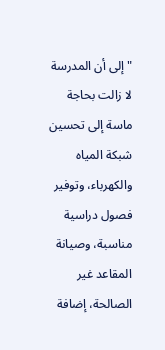" إلى أن المدرسة لا زالت بحاجة ماسة إلى تحسين شبكة المياه والكهرباء، وتوفير فصول دراسية مناسبة، وصيانة المقاعد غير الصالحة، إضافة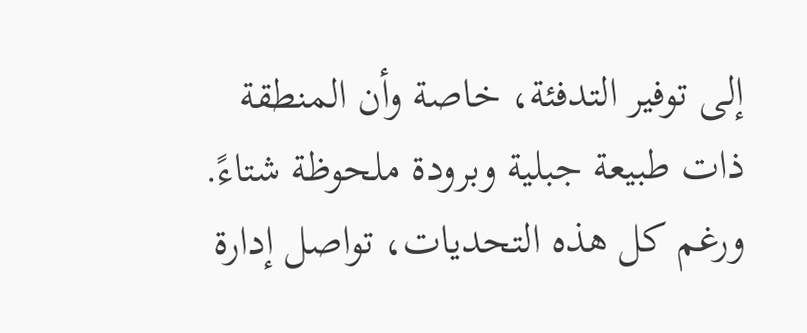إلى توفير التدفئة، خاصة وأن المنطقة ذات طبيعة جبلية وبرودة ملحوظة شتاءً. ورغم كل هذه التحديات، تواصل إدارة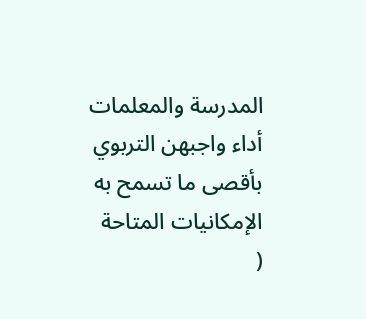المدرسة والمعلمات أداء واجبهن التربوي بأقصى ما تسمح به الإمكانيات المتاحة
(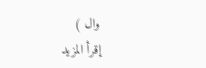وال )
إقرأ المزيد